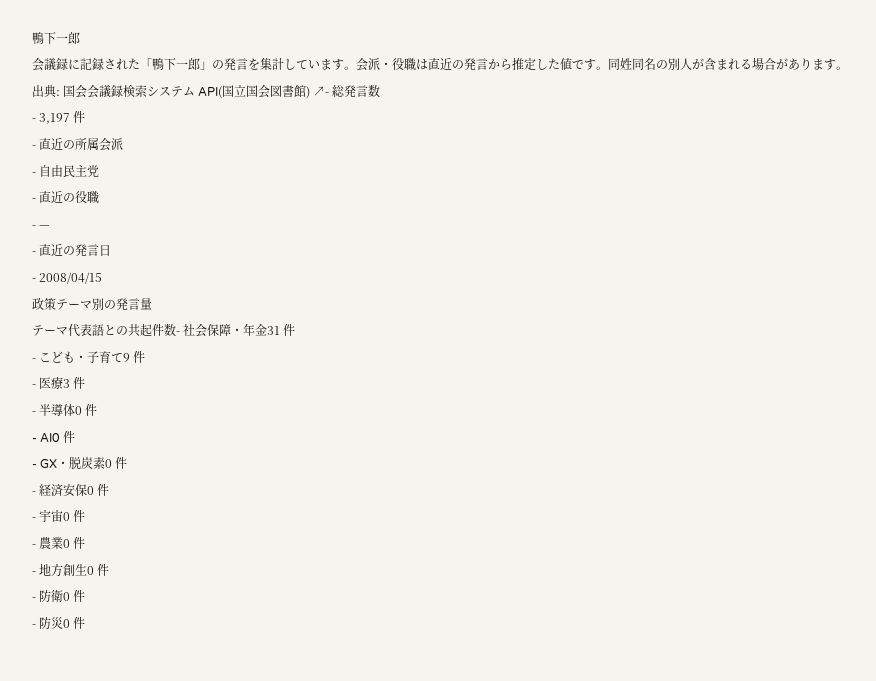鴨下一郎
会議録に記録された「鴨下一郎」の発言を集計しています。会派・役職は直近の発言から推定した値です。同姓同名の別人が含まれる場合があります。
出典: 国会会議録検索システム API(国立国会図書館) ↗- 総発言数
- 3,197 件
- 直近の所属会派
- 自由民主党
- 直近の役職
- —
- 直近の発言日
- 2008/04/15
政策テーマ別の発言量
テーマ代表語との共起件数- 社会保障・年金31 件
- こども・子育て9 件
- 医療3 件
- 半導体0 件
- AI0 件
- GX・脱炭素0 件
- 経済安保0 件
- 宇宙0 件
- 農業0 件
- 地方創生0 件
- 防衛0 件
- 防災0 件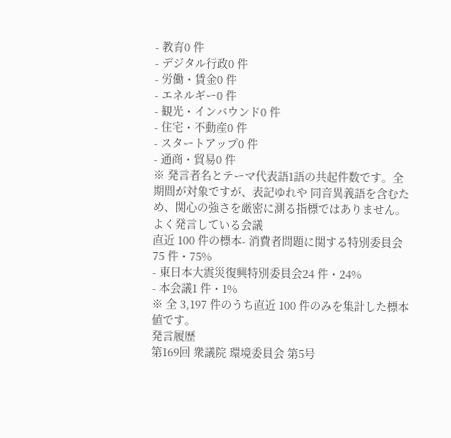- 教育0 件
- デジタル行政0 件
- 労働・賃金0 件
- エネルギー0 件
- 観光・インバウンド0 件
- 住宅・不動産0 件
- スタートアップ0 件
- 通商・貿易0 件
※ 発言者名とテーマ代表語1語の共起件数です。全期間が対象ですが、表記ゆれや 同音異義語を含むため、関心の強さを厳密に測る指標ではありません。
よく発言している会議
直近 100 件の標本- 消費者問題に関する特別委員会75 件・75%
- 東日本大震災復興特別委員会24 件・24%
- 本会議1 件・1%
※ 全 3,197 件のうち直近 100 件のみを集計した標本値です。
発言履歴
第169回 衆議院 環境委員会 第5号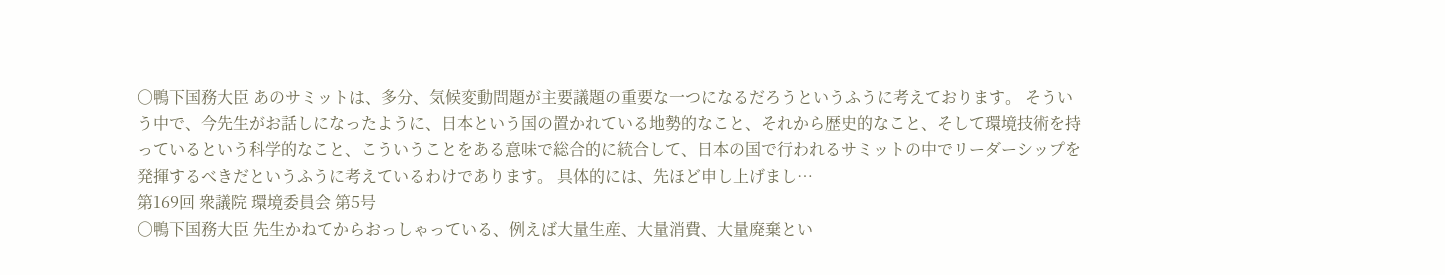○鴨下国務大臣 あのサミットは、多分、気候変動問題が主要議題の重要な一つになるだろうというふうに考えております。 そういう中で、今先生がお話しになったように、日本という国の置かれている地勢的なこと、それから歴史的なこと、そして環境技術を持っているという科学的なこと、こういうことをある意味で総合的に統合して、日本の国で行われるサミットの中でリーダーシップを発揮するべきだというふうに考えているわけであります。 具体的には、先ほど申し上げまし…
第169回 衆議院 環境委員会 第5号
○鴨下国務大臣 先生かねてからおっしゃっている、例えば大量生産、大量消費、大量廃棄とい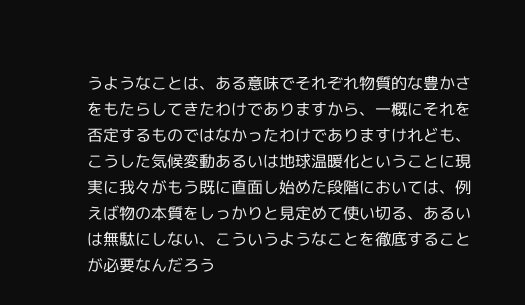うようなことは、ある意味でそれぞれ物質的な豊かさをもたらしてきたわけでありますから、一概にそれを否定するものではなかったわけでありますけれども、こうした気候変動あるいは地球温暖化ということに現実に我々がもう既に直面し始めた段階においては、例えば物の本質をしっかりと見定めて使い切る、あるいは無駄にしない、こういうようなことを徹底することが必要なんだろう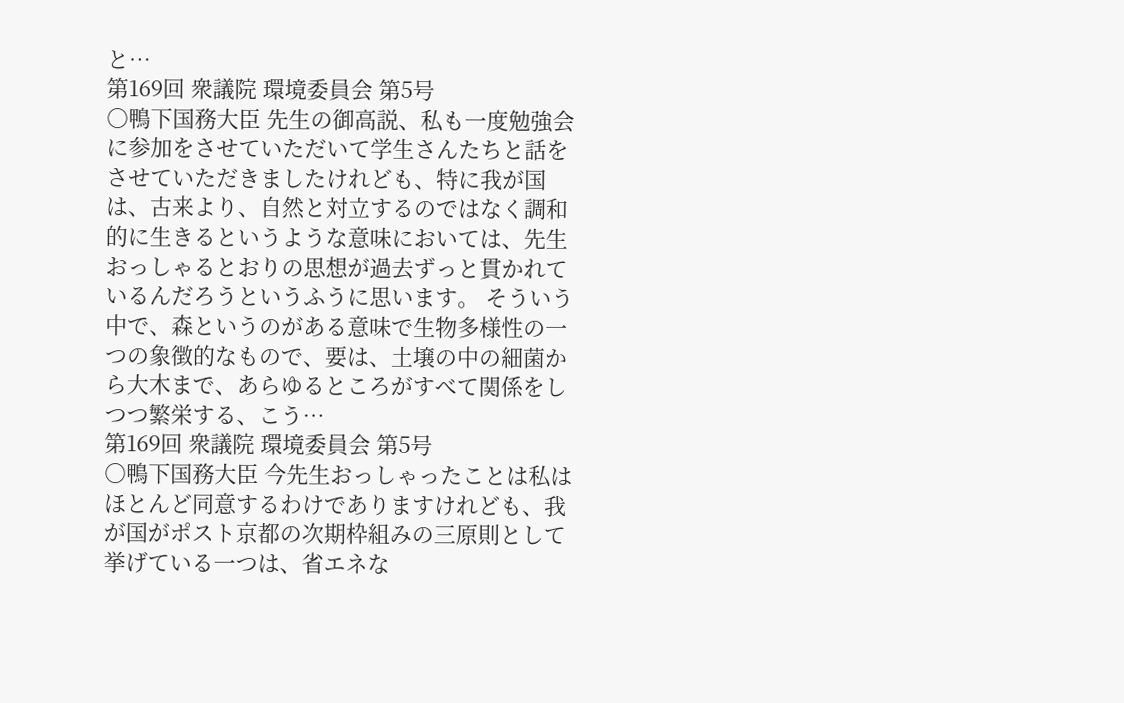と…
第169回 衆議院 環境委員会 第5号
○鴨下国務大臣 先生の御高説、私も一度勉強会に参加をさせていただいて学生さんたちと話をさせていただきましたけれども、特に我が国は、古来より、自然と対立するのではなく調和的に生きるというような意味においては、先生おっしゃるとおりの思想が過去ずっと貫かれているんだろうというふうに思います。 そういう中で、森というのがある意味で生物多様性の一つの象徴的なもので、要は、土壌の中の細菌から大木まで、あらゆるところがすべて関係をしつつ繁栄する、こう…
第169回 衆議院 環境委員会 第5号
○鴨下国務大臣 今先生おっしゃったことは私はほとんど同意するわけでありますけれども、我が国がポスト京都の次期枠組みの三原則として挙げている一つは、省エネな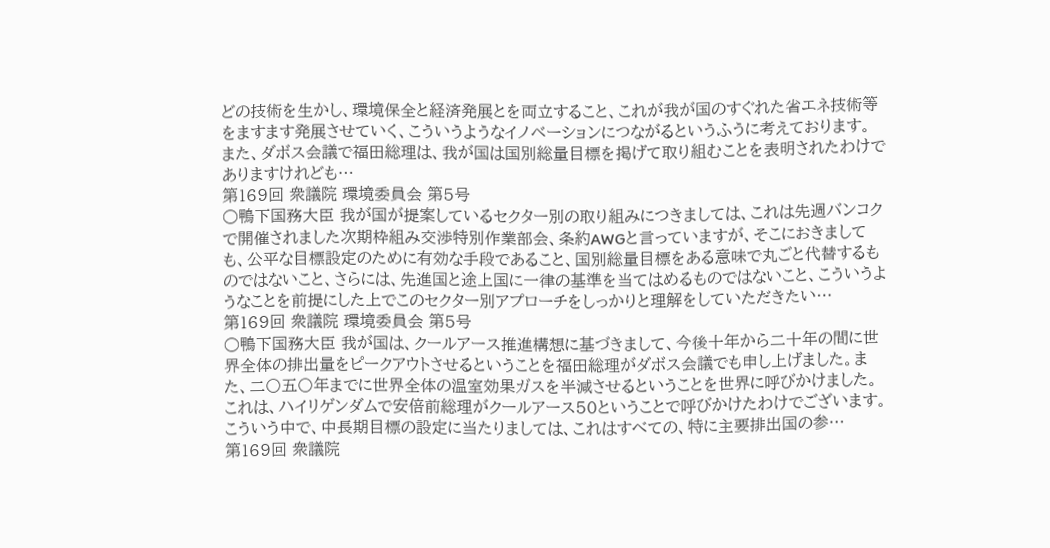どの技術を生かし、環境保全と経済発展とを両立すること、これが我が国のすぐれた省エネ技術等をますます発展させていく、こういうようなイノベーションにつながるというふうに考えております。 また、ダボス会議で福田総理は、我が国は国別総量目標を掲げて取り組むことを表明されたわけでありますけれども…
第169回 衆議院 環境委員会 第5号
○鴨下国務大臣 我が国が提案しているセクター別の取り組みにつきましては、これは先週バンコクで開催されました次期枠組み交渉特別作業部会、条約AWGと言っていますが、そこにおきましても、公平な目標設定のために有効な手段であること、国別総量目標をある意味で丸ごと代替するものではないこと、さらには、先進国と途上国に一律の基準を当てはめるものではないこと、こういうようなことを前提にした上でこのセクター別アプローチをしっかりと理解をしていただきたい…
第169回 衆議院 環境委員会 第5号
○鴨下国務大臣 我が国は、クールアース推進構想に基づきまして、今後十年から二十年の間に世界全体の排出量をピークアウトさせるということを福田総理がダボス会議でも申し上げました。また、二〇五〇年までに世界全体の温室効果ガスを半減させるということを世界に呼びかけました。これは、ハイリゲンダムで安倍前総理がクールアース50ということで呼びかけたわけでございます。 こういう中で、中長期目標の設定に当たりましては、これはすべての、特に主要排出国の参…
第169回 衆議院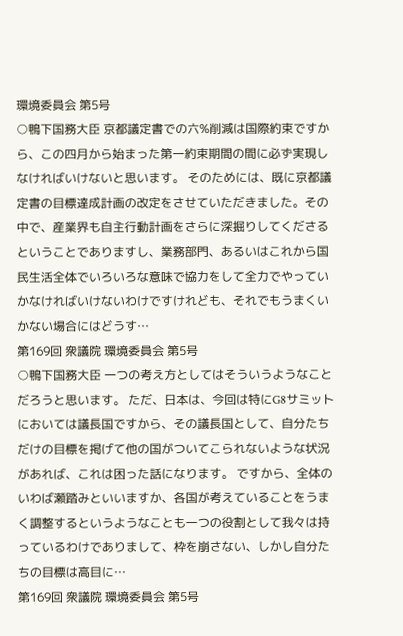環境委員会 第5号
○鴨下国務大臣 京都議定書での六%削減は国際約束ですから、この四月から始まった第一約束期間の間に必ず実現しなければいけないと思います。 そのためには、既に京都議定書の目標達成計画の改定をさせていただきました。その中で、産業界も自主行動計画をさらに深掘りしてくださるということでありますし、業務部門、あるいはこれから国民生活全体でいろいろな意味で協力をして全力でやっていかなければいけないわけですけれども、それでもうまくいかない場合にはどうす…
第169回 衆議院 環境委員会 第5号
○鴨下国務大臣 一つの考え方としてはそういうようなことだろうと思います。 ただ、日本は、今回は特にG8サミットにおいては議長国ですから、その議長国として、自分たちだけの目標を掲げて他の国がついてこられないような状況があれば、これは困った話になります。 ですから、全体のいわば瀬踏みといいますか、各国が考えていることをうまく調整するというようなことも一つの役割として我々は持っているわけでありまして、枠を崩さない、しかし自分たちの目標は高目に…
第169回 衆議院 環境委員会 第5号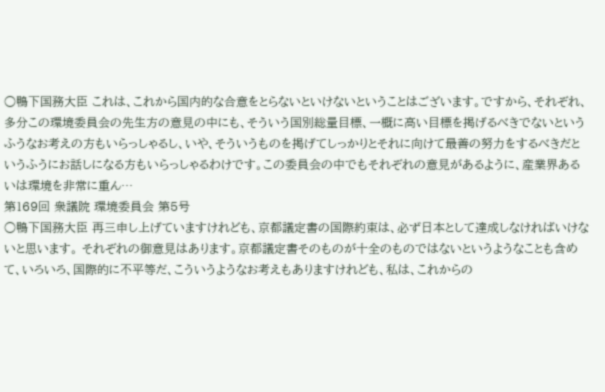○鴨下国務大臣 これは、これから国内的な合意をとらないといけないということはございます。ですから、それぞれ、多分この環境委員会の先生方の意見の中にも、そういう国別総量目標、一概に高い目標を掲げるべきでないというふうなお考えの方もいらっしゃるし、いや、そういうものを掲げてしっかりとそれに向けて最善の努力をするべきだというふうにお話しになる方もいらっしゃるわけです。この委員会の中でもそれぞれの意見があるように、産業界あるいは環境を非常に重ん…
第169回 衆議院 環境委員会 第5号
○鴨下国務大臣 再三申し上げていますけれども、京都議定書の国際約束は、必ず日本として達成しなければいけないと思います。 それぞれの御意見はあります。京都議定書そのものが十全のものではないというようなことも含めて、いろいろ、国際的に不平等だ、こういうようなお考えもありますけれども、私は、これからの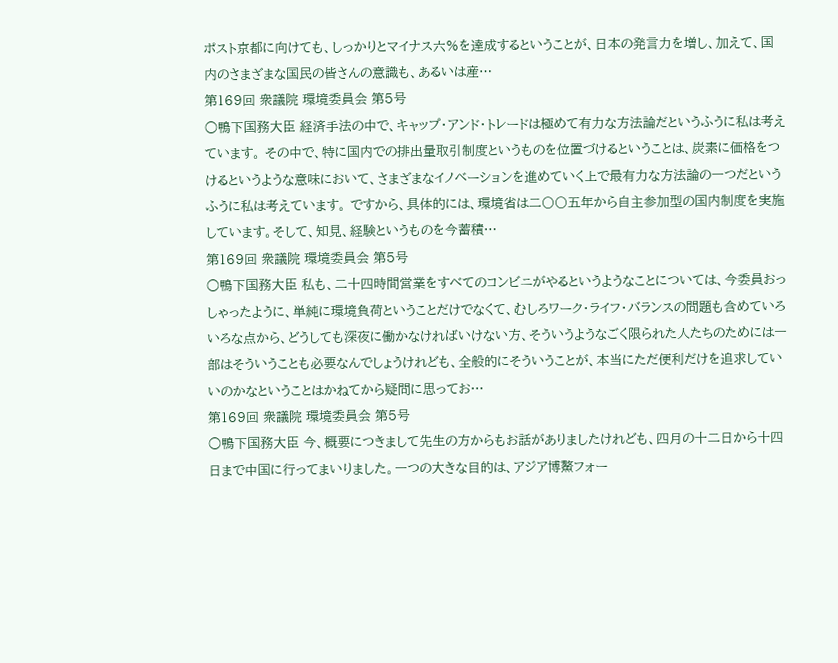ポスト京都に向けても、しっかりとマイナス六%を達成するということが、日本の発言力を増し、加えて、国内のさまざまな国民の皆さんの意識も、あるいは産…
第169回 衆議院 環境委員会 第5号
○鴨下国務大臣 経済手法の中で、キャップ・アンド・トレードは極めて有力な方法論だというふうに私は考えています。 その中で、特に国内での排出量取引制度というものを位置づけるということは、炭素に価格をつけるというような意味において、さまざまなイノベーションを進めていく上で最有力な方法論の一つだというふうに私は考えています。 ですから、具体的には、環境省は二〇〇五年から自主参加型の国内制度を実施しています。そして、知見、経験というものを今蓄積…
第169回 衆議院 環境委員会 第5号
○鴨下国務大臣 私も、二十四時間営業をすべてのコンビニがやるというようなことについては、今委員おっしゃったように、単純に環境負荷ということだけでなくて、むしろワーク・ライフ・バランスの問題も含めていろいろな点から、どうしても深夜に働かなければいけない方、そういうようなごく限られた人たちのためには一部はそういうことも必要なんでしょうけれども、全般的にそういうことが、本当にただ便利だけを追求していいのかなということはかねてから疑問に思ってお…
第169回 衆議院 環境委員会 第5号
○鴨下国務大臣 今、概要につきまして先生の方からもお話がありましたけれども、四月の十二日から十四日まで中国に行ってまいりました。一つの大きな目的は、アジア博鰲フォー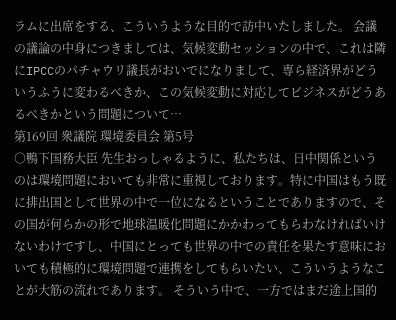ラムに出席をする、こういうような目的で訪中いたしました。 会議の議論の中身につきましては、気候変動セッションの中で、これは隣にIPCCのパチャウリ議長がおいでになりまして、専ら経済界がどういうふうに変わるべきか、この気候変動に対応してビジネスがどうあるべきかという問題について…
第169回 衆議院 環境委員会 第5号
○鴨下国務大臣 先生おっしゃるように、私たちは、日中関係というのは環境問題においても非常に重視しております。特に中国はもう既に排出国として世界の中で一位になるということでありますので、その国が何らかの形で地球温暖化問題にかかわってもらわなければいけないわけですし、中国にとっても世界の中での責任を果たす意味においても積極的に環境問題で連携をしてもらいたい、こういうようなことが大筋の流れであります。 そういう中で、一方ではまだ途上国的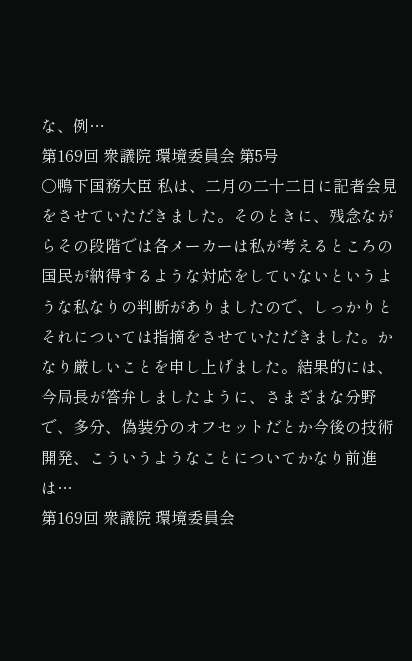な、例…
第169回 衆議院 環境委員会 第5号
○鴨下国務大臣 私は、二月の二十二日に記者会見をさせていただきました。そのときに、残念ながらその段階では各メーカーは私が考えるところの国民が納得するような対応をしていないというような私なりの判断がありましたので、しっかりとそれについては指摘をさせていただきました。かなり厳しいことを申し上げました。結果的には、今局長が答弁しましたように、さまざまな分野で、多分、偽装分のオフセットだとか今後の技術開発、こういうようなことについてかなり前進は…
第169回 衆議院 環境委員会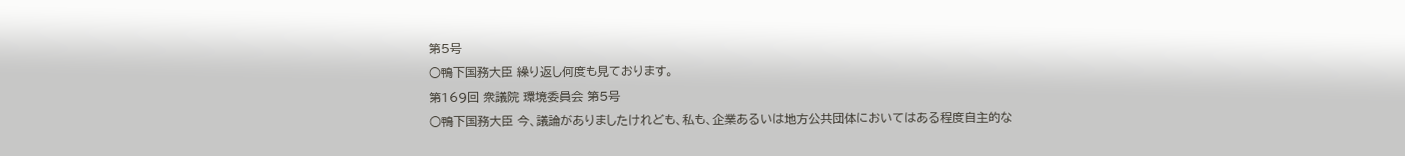第5号
○鴨下国務大臣 繰り返し何度も見ております。
第169回 衆議院 環境委員会 第5号
○鴨下国務大臣 今、議論がありましたけれども、私も、企業あるいは地方公共団体においてはある程度自主的な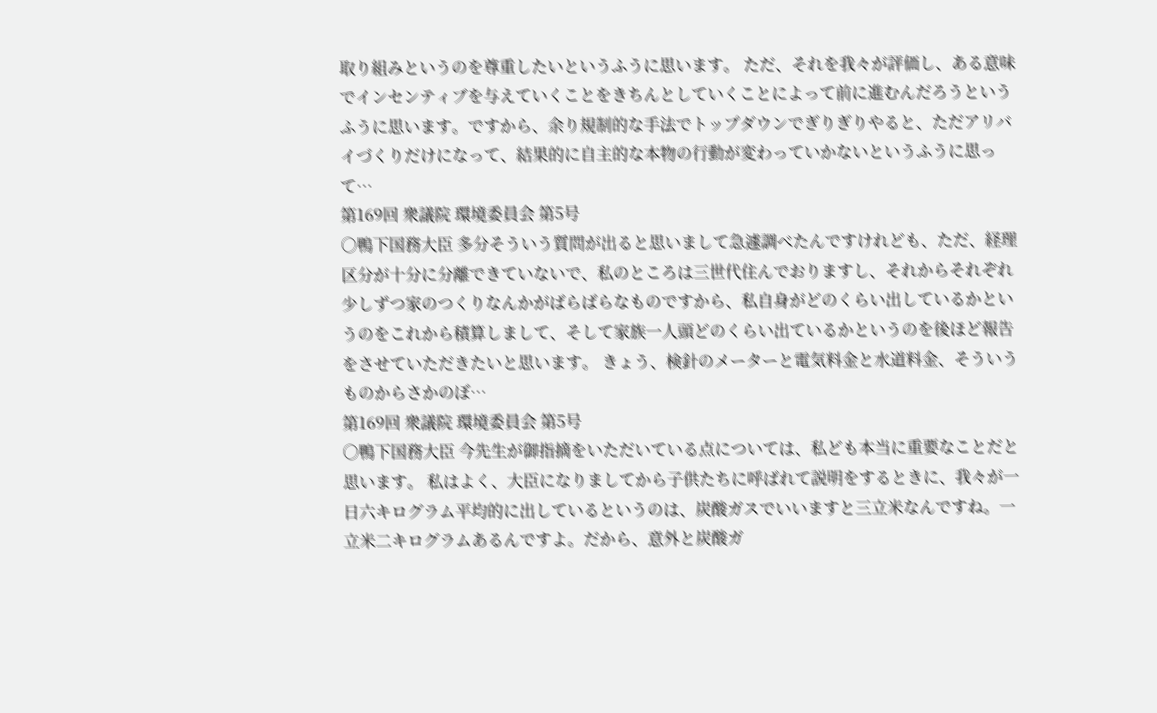取り組みというのを尊重したいというふうに思います。 ただ、それを我々が評価し、ある意味でインセンティブを与えていくことをきちんとしていくことによって前に進むんだろうというふうに思います。ですから、余り規制的な手法でトップダウンでぎりぎりやると、ただアリバイづくりだけになって、結果的に自主的な本物の行動が変わっていかないというふうに思って…
第169回 衆議院 環境委員会 第5号
○鴨下国務大臣 多分そういう質問が出ると思いまして急遽調べたんですけれども、ただ、経理区分が十分に分離できていないで、私のところは三世代住んでおりますし、それからそれぞれ少しずつ家のつくりなんかがばらばらなものですから、私自身がどのくらい出しているかというのをこれから積算しまして、そして家族一人頭どのくらい出ているかというのを後ほど報告をさせていただきたいと思います。 きょう、検針のメーターと電気料金と水道料金、そういうものからさかのぼ…
第169回 衆議院 環境委員会 第5号
○鴨下国務大臣 今先生が御指摘をいただいている点については、私ども本当に重要なことだと思います。 私はよく、大臣になりましてから子供たちに呼ばれて説明をするときに、我々が一日六キログラム平均的に出しているというのは、炭酸ガスでいいますと三立米なんですね。一立米二キログラムあるんですよ。だから、意外と炭酸ガ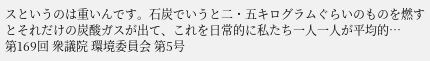スというのは重いんです。石炭でいうと二・五キログラムぐらいのものを燃すとそれだけの炭酸ガスが出て、これを日常的に私たち一人一人が平均的…
第169回 衆議院 環境委員会 第5号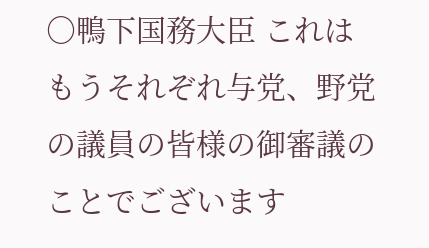○鴨下国務大臣 これはもうそれぞれ与党、野党の議員の皆様の御審議のことでございます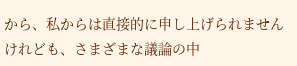から、私からは直接的に申し上げられませんけれども、さまざまな議論の中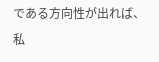である方向性が出れば、私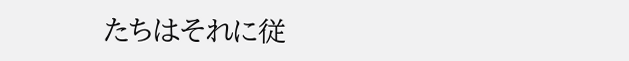たちはそれに従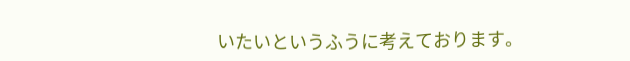いたいというふうに考えております。